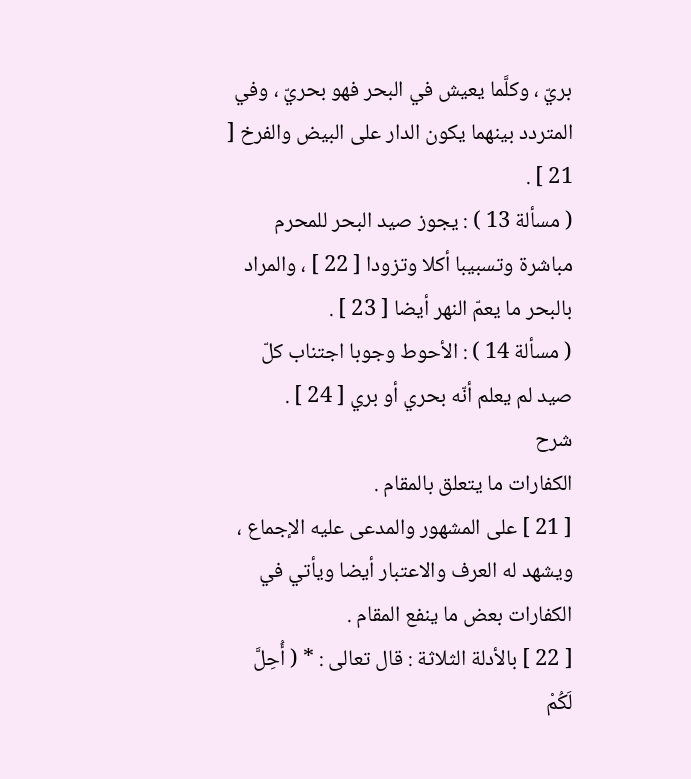بريّ ، وكلَّما يعيش في البحر فهو بحريّ ، وفي المتردد بينهما يكون الدار على البيض والفرخ [ 21 ] .
( مسألة 13 ) : يجوز صيد البحر للمحرم مباشرة وتسبيبا أكلا وتزودا [ 22 ] ، والمراد بالبحر ما يعمّ النهر أيضا [ 23 ] .
( مسألة 14 ) : الأحوط وجوبا اجتناب كلّ صيد لم يعلم أنّه بحري أو بري [ 24 ] .
شرح
الكفارات ما يتعلق بالمقام .
[ 21 ] على المشهور والمدعى عليه الإجماع ، ويشهد له العرف والاعتبار أيضا ويأتي في الكفارات بعض ما ينفع المقام .
[ 22 ] بالأدلة الثلاثة : قال تعالى : * ( أُحِلَّ لَكُمْ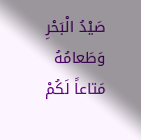صَيْدُ الْبَحْرِ وَطَعامُهُ مَتاعاً لَكُمْ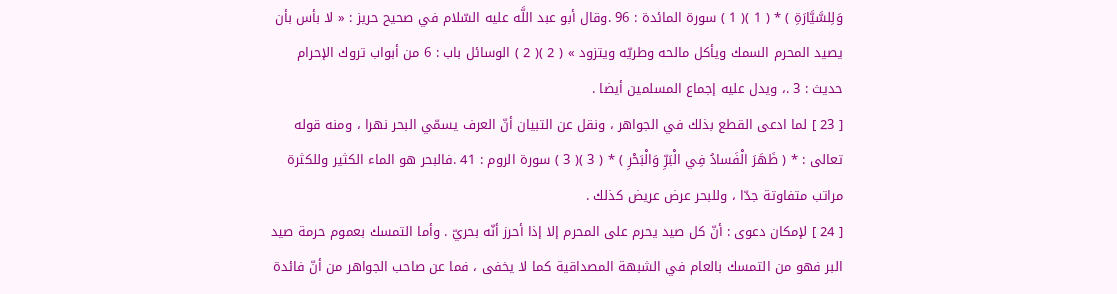وَلِلسَّيَّارَةِ ) * ( 1 )( 1 ) سورة المائدة : 96 .وقال أبو عبد اللَّه عليه السّلام في صحيح حريز : « لا بأس بأن يصيد المحرم السمك ويأكل مالحه وطريّه ويتزود » ( 2 )( 2 ) الوسائل باب : 6 من أبواب تروك الإحرام حديث : 3 .، ويدل عليه إجماع المسلمين أيضا .
[ 23 ] لما ادعى القطع بذلك في الجواهر ، ونقل عن التبيان أنّ العرف يسمّي البحر نهرا ، ومنه قوله تعالى : * ( ظَهَرَ الْفَسادُ فِي الْبَرِّ وَالْبَحْرِ ) * ( 3 )( 3 ) سورة الروم : 41 .فالبحر هو الماء الكثير وللكثرة مراتب متفاوتة جدّا ، وللبحر عرض عريض كذلك .
[ 24 ] لإمكان دعوى : أنّ كل صيد يحرم على المحرم إلا إذا أحرز أنّه بحريّ . وأما التمسك بعموم حرمة صيد البر فهو من التمسك بالعام في الشبهة المصداقية كما لا يخفى ، فما عن صاحب الجواهر من أنّ فائدة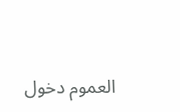العموم دخول